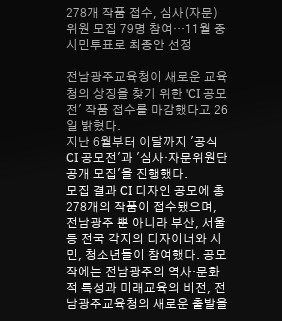278개 작품 접수, 심사(자문)위원 모집 79명 참여…11월 중 시민투표로 최종안 선정

전남광주교육청이 새로운 교육청의 상징을 찾기 위한 'CI 공모전' 작품 접수를 마감했다고 26일 밝혔다.
지난 6월부터 이달까지 '공식 CI 공모전'과 '심사·자문위원단 공개 모집'을 진행했다.
모집 결과 CI 디자인 공모에 총 278개의 작품이 접수됐으며, 전남광주 뿐 아니라 부산, 서울 등 전국 각지의 디자이너와 시민, 청소년들이 참여했다. 공모작에는 전남광주의 역사·문화적 특성과 미래교육의 비전, 전남광주교육청의 새로운 출발을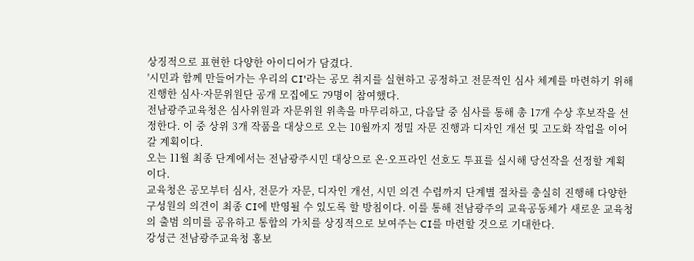상징적으로 표현한 다양한 아이디어가 담겼다.
'시민과 함께 만들어가는 우리의 CI'라는 공모 취지를 실현하고 공정하고 전문적인 심사 체계를 마련하기 위해 진행한 심사·자문위원단 공개 모집에도 79명이 참여했다.
전남광주교육청은 심사위원과 자문위원 위촉을 마무리하고, 다음달 중 심사를 통해 총 17개 수상 후보작을 선정한다. 이 중 상위 3개 작품을 대상으로 오는 10월까지 정밀 자문 진행과 디자인 개선 및 고도화 작업을 이어갈 계획이다.
오는 11월 최종 단계에서는 전남광주시민 대상으로 온·오프라인 선호도 투표를 실시해 당선작을 선정할 계획이다.
교육청은 공모부터 심사, 전문가 자문, 디자인 개선, 시민 의견 수렴까지 단계별 절차를 충실히 진행해 다양한 구성원의 의견이 최종 CI에 반영될 수 있도록 할 방침이다. 이를 통해 전남광주의 교육공동체가 새로운 교육청의 출범 의미를 공유하고 통합의 가치를 상징적으로 보여주는 CI를 마련할 것으로 기대한다.
강성근 전남광주교육청 홍보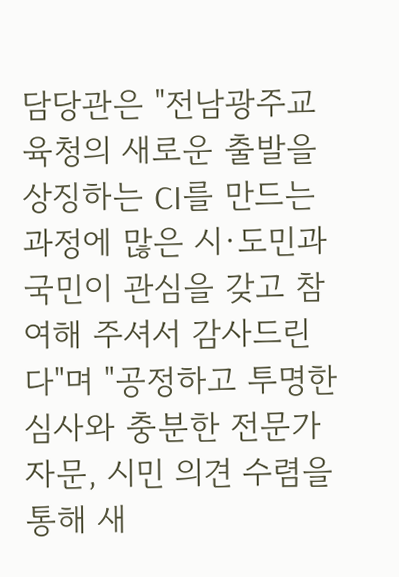담당관은 "전남광주교육청의 새로운 출발을 상징하는 CI를 만드는 과정에 많은 시·도민과 국민이 관심을 갖고 참여해 주셔서 감사드린다"며 "공정하고 투명한 심사와 충분한 전문가 자문, 시민 의견 수렴을 통해 새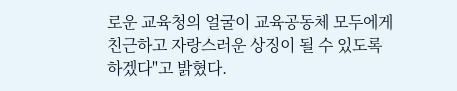로운 교육청의 얼굴이 교육공동체 모두에게 친근하고 자랑스러운 상징이 될 수 있도록 하겠다"고 밝혔다.